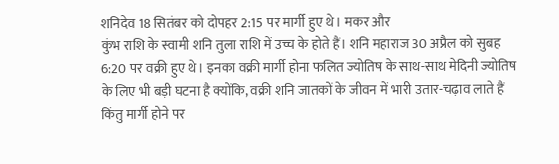शनिदेव 18 सितंबर को दोपहर 2:15 पर मार्गी हुए थे। मकर और
कुंभ राशि के स्वामी शनि तुला राशि में उच्च के होते हैं। शनि महाराज 30 अप्रैल को सुबह 6:20 पर वक्री हुए थे। इनका वक्री मार्गी होना फलित ज्योतिष के साथ-साथ मेदिनी ज्योतिष के लिए भी बड़ी घटना है क्योंकि, वक्री शनि जातकों के जीवन में भारी उतार-चढ़ाव लाते हैं किंतु मार्गी होने पर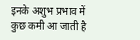इनके अशुभ प्रभाव में कुछ कमी आ जाती है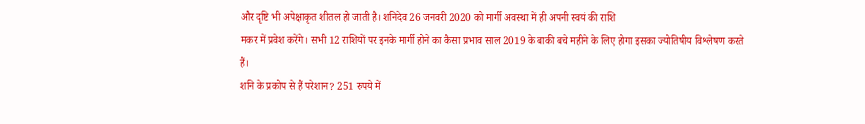और दृष्टि भी अपेक्षाकृत शीतल हो जाती है। शनिदेव 26 जनवरी 2020 को मार्गी अवस्था में ही अपनी स्वयं की राशि
मकर में प्रवेश करेंगे। सभी 12 राशियों पर इनके मार्गी होने का कैसा प्रभाव साल 2019 के बाकी बचे महीने के लिए होगा इसका ज्योतिषीय विश्लेषण करते हैं।
शनि के प्रकोप से हैं परेशान? 251 रुपये में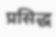प्रसिद्ध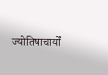ज्योतिषाचार्यों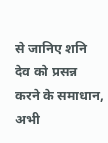से जानिए शनि देव को प्रसन्न करने के समाधान, अभी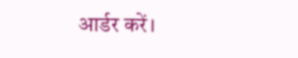आर्डर करें।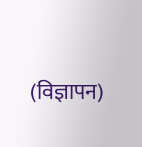(विज्ञापन)